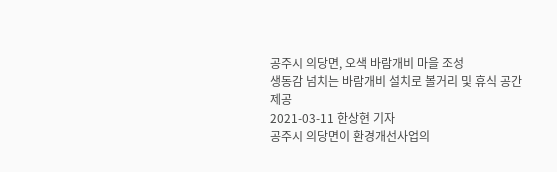공주시 의당면, 오색 바람개비 마을 조성
생동감 넘치는 바람개비 설치로 볼거리 및 휴식 공간 제공
2021-03-11 한상현 기자
공주시 의당면이 환경개선사업의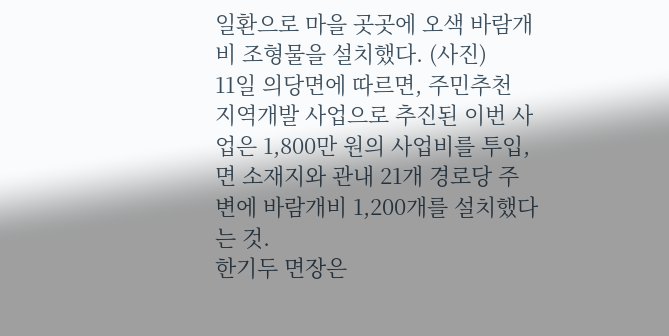일환으로 마을 곳곳에 오색 바람개비 조형물을 설치했다. (사진)
11일 의당면에 따르면, 주민추천 지역개발 사업으로 추진된 이번 사업은 1,800만 원의 사업비를 투입, 면 소재지와 관내 21개 경로당 주변에 바람개비 1,200개를 설치했다는 것.
한기두 면장은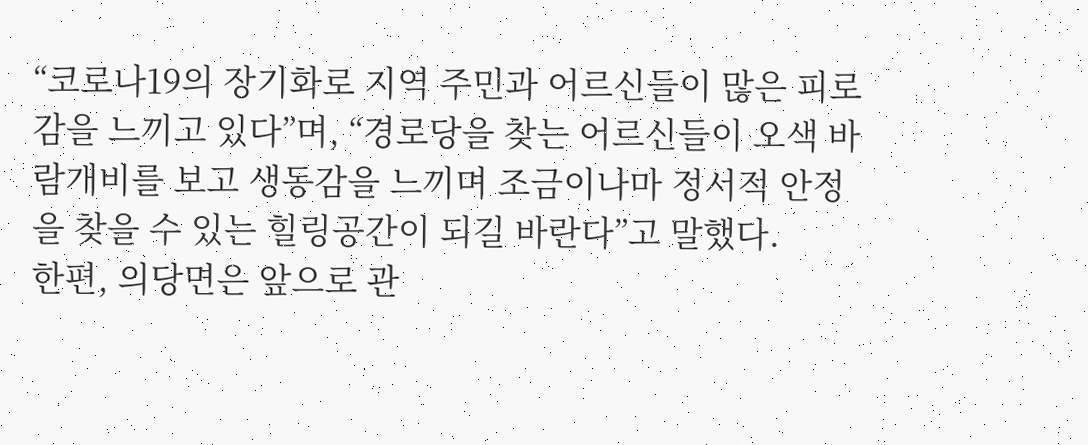“코로나19의 장기화로 지역 주민과 어르신들이 많은 피로감을 느끼고 있다”며, “경로당을 찾는 어르신들이 오색 바람개비를 보고 생동감을 느끼며 조금이나마 정서적 안정을 찾을 수 있는 힐링공간이 되길 바란다”고 말했다.
한편, 의당면은 앞으로 관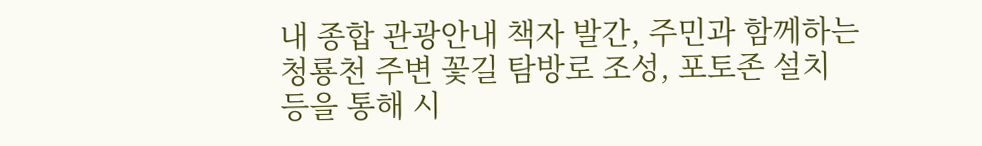내 종합 관광안내 책자 발간, 주민과 함께하는 청룡천 주변 꽃길 탐방로 조성, 포토존 설치 등을 통해 시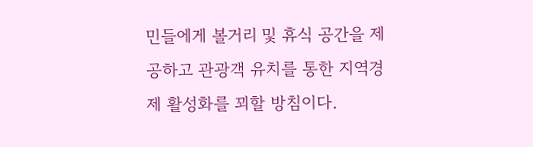민들에게 볼거리 및 휴식 공간을 제공하고 관광객 유치를 통한 지역경제 활성화를 꾀할 방침이다.